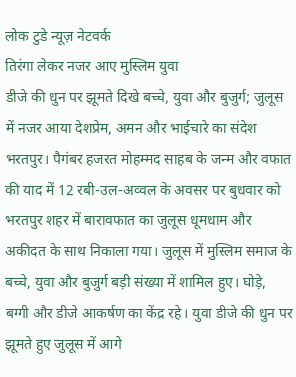लोक टुडे न्यूज़ नेटवर्क
तिरंगा लेकर नजर आए मुस्लिम युवा
डीजे की धुन पर झूमते दिखे बच्चे, युवा और बुजुर्ग; जुलूस में नजर आया देशप्रेम, अमन और भाईचारे का संदेश
भरतपुर। पैगंबर हजरत मोहम्मद साहब के जन्म और वफात की याद में 12 रबी-उल-अव्वल के अवसर पर बुधवार को भरतपुर शहर में बारावफात का जुलूस धूमधाम और अकीदत के साथ निकाला गया। जुलूस में मुस्लिम समाज के बच्चे, युवा और बुजुर्ग बड़ी संख्या में शामिल हुए। घोड़े, बग्गी और डीजे आकर्षण का केंद्र रहे। युवा डीजे की धुन पर झूमते हुए जुलूस में आगे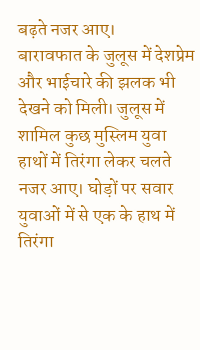बढ़ते नजर आए।
बारावफात के जुलूस में देशप्रेम और भाईचारे की झलक भी देखने को मिली। जुलूस में शामिल कुछ मुस्लिम युवा हाथों में तिरंगा लेकर चलते नजर आए। घोड़ों पर सवार युवाओं में से एक के हाथ में तिरंगा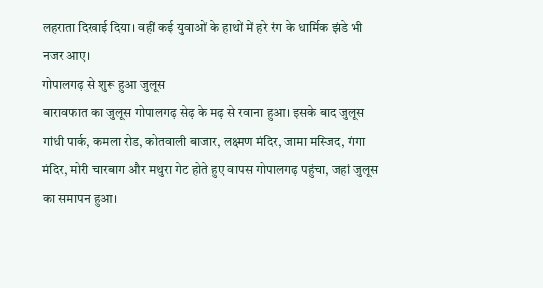लहराता दिखाई दिया। वहीं कई युवाओं के हाथों में हरे रंग के धार्मिक झंडे भी नजर आए।
गोपालगढ़ से शुरू हुआ जुलूस
बारावफात का जुलूस गोपालगढ़ सेढ़ के मढ़ से रवाना हुआ। इसके बाद जुलूस गांधी पार्क, कमला रोड, कोतवाली बाजार, लक्ष्मण मंदिर, जामा मस्जिद, गंगा मंदिर, मोरी चारबाग और मथुरा गेट होते हुए वापस गोपालगढ़ पहुंचा, जहां जुलूस का समापन हुआ।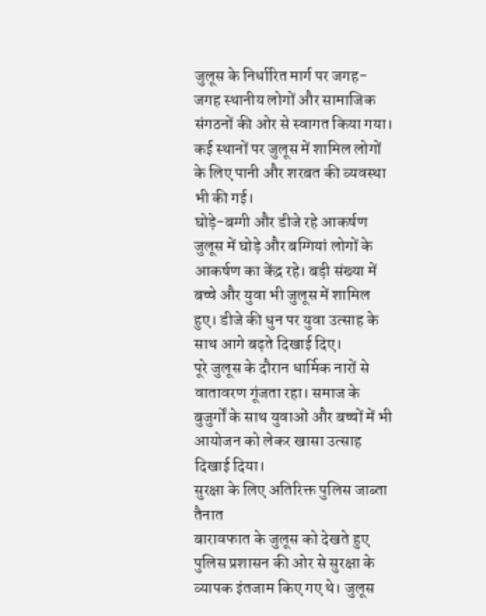जुलूस के निर्धारित मार्ग पर जगह-जगह स्थानीय लोगों और सामाजिक संगठनों की ओर से स्वागत किया गया। कई स्थानों पर जुलूस में शामिल लोगों के लिए पानी और शरबत की व्यवस्था भी की गई।
घोड़े-बग्गी और डीजे रहे आकर्षण
जुलूस में घोड़े और बग्गियां लोगों के आकर्षण का केंद्र रहे। बड़ी संख्या में बच्चे और युवा भी जुलूस में शामिल हुए। डीजे की धुन पर युवा उत्साह के साथ आगे बढ़ते दिखाई दिए।
पूरे जुलूस के दौरान धार्मिक नारों से वातावरण गूंजता रहा। समाज के बुजुर्गों के साथ युवाओं और बच्चों में भी आयोजन को लेकर खासा उत्साह दिखाई दिया।
सुरक्षा के लिए अतिरिक्त पुलिस जाब्ता तैनात
बारावफात के जुलूस को देखते हुए पुलिस प्रशासन की ओर से सुरक्षा के व्यापक इंतजाम किए गए थे। जुलूस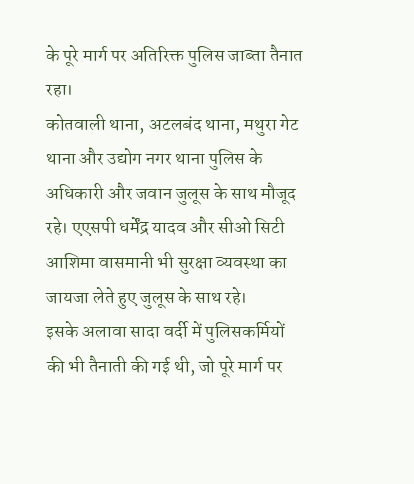के पूरे मार्ग पर अतिरिक्त पुलिस जाब्ता तैनात रहा।
कोतवाली थाना, अटलबंद थाना, मथुरा गेट थाना और उद्योग नगर थाना पुलिस के अधिकारी और जवान जुलूस के साथ मौजूद रहे। एएसपी धर्मेंद्र यादव और सीओ सिटी आशिमा वासमानी भी सुरक्षा व्यवस्था का जायजा लेते हुए जुलूस के साथ रहे।
इसके अलावा सादा वर्दी में पुलिसकर्मियों की भी तैनाती की गई थी, जो पूरे मार्ग पर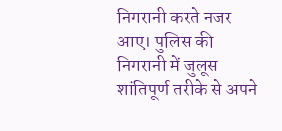निगरानी करते नजर आए। पुलिस की निगरानी में जुलूस शांतिपूर्ण तरीके से अपने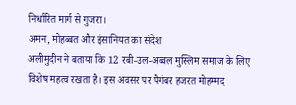निर्धारित मार्ग से गुजरा।
अमन, मोहब्बत और इंसानियत का संदेश
अलीमुदीन ने बताया कि 12 रबी-उल-अव्वल मुस्लिम समाज के लिए विशेष महत्व रखता है। इस अवसर पर पैगंबर हजरत मोहम्मद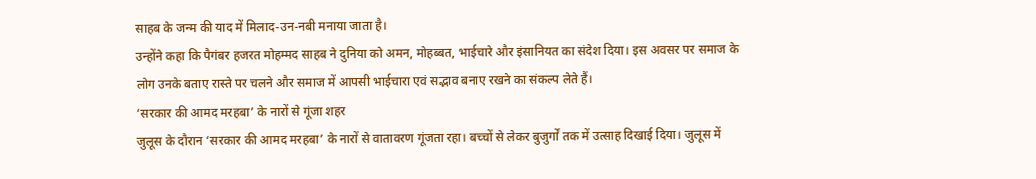साहब के जन्म की याद में मिलाद-उन-नबी मनाया जाता है।
उन्होंने कहा कि पैगंबर हजरत मोहम्मद साहब ने दुनिया को अमन, मोहब्बत, भाईचारे और इंसानियत का संदेश दिया। इस अवसर पर समाज के लोग उनके बताए रास्ते पर चलने और समाज में आपसी भाईचारा एवं सद्भाव बनाए रखने का संकल्प लेते हैं।
‘सरकार की आमद मरहबा’ के नारों से गूंजा शहर
जुलूस के दौरान ‘सरकार की आमद मरहबा’ के नारों से वातावरण गूंजता रहा। बच्चों से लेकर बुजुर्गों तक में उत्साह दिखाई दिया। जुलूस में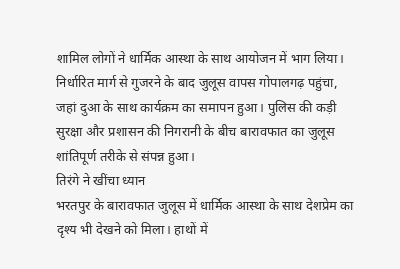शामिल लोगों ने धार्मिक आस्था के साथ आयोजन में भाग लिया।
निर्धारित मार्ग से गुजरने के बाद जुलूस वापस गोपालगढ़ पहुंचा, जहां दुआ के साथ कार्यक्रम का समापन हुआ। पुलिस की कड़ी सुरक्षा और प्रशासन की निगरानी के बीच बारावफात का जुलूस शांतिपूर्ण तरीके से संपन्न हुआ।
तिरंगे ने खींचा ध्यान
भरतपुर के बारावफात जुलूस में धार्मिक आस्था के साथ देशप्रेम का दृश्य भी देखने को मिला। हाथों में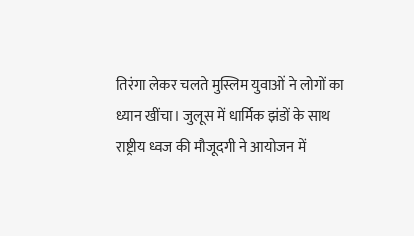तिरंगा लेकर चलते मुस्लिम युवाओं ने लोगों का ध्यान खींचा। जुलूस में धार्मिक झंडों के साथ राष्ट्रीय ध्वज की मौजूदगी ने आयोजन में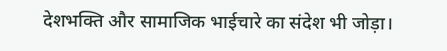देशभक्ति और सामाजिक भाईचारे का संदेश भी जोड़ा।